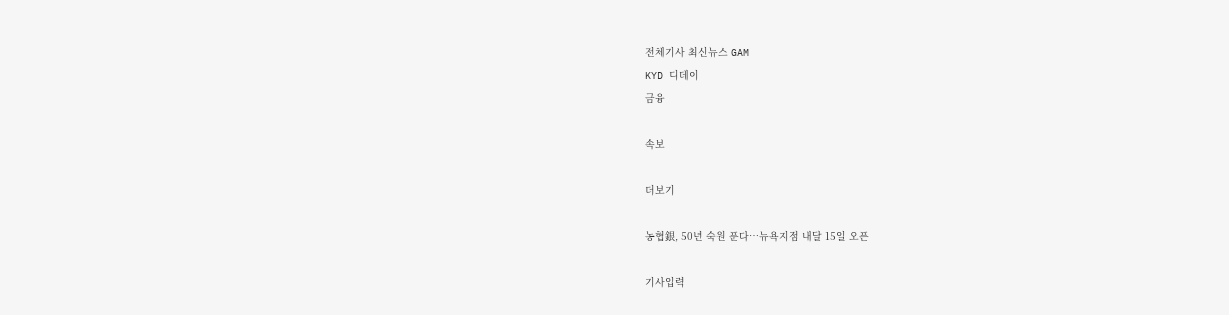전체기사 최신뉴스 GAM
KYD 디데이
금융

속보

더보기

농협銀, 50년 숙원 푼다…뉴욕지점 내달 15일 오픈

기사입력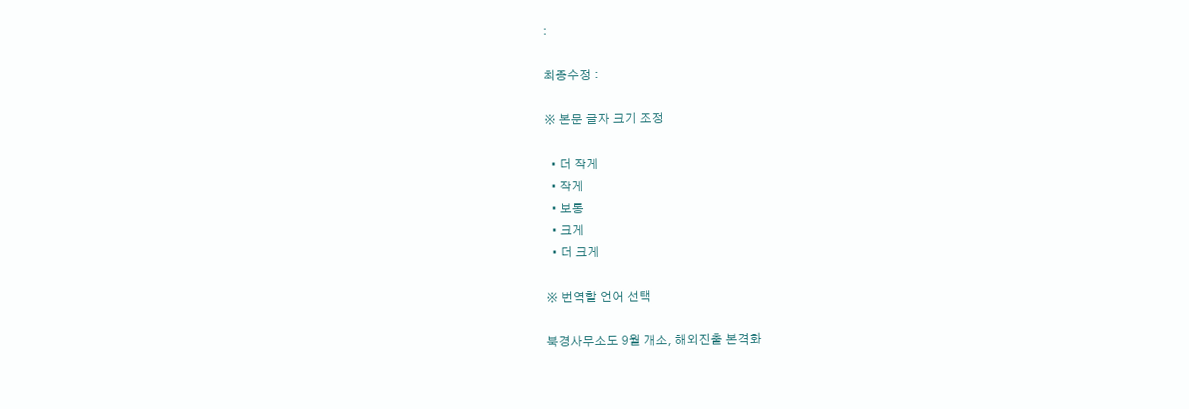:

최종수정 :

※ 본문 글자 크기 조정

  • 더 작게
  • 작게
  • 보통
  • 크게
  • 더 크게

※ 번역할 언어 선택

북경사무소도 9월 개소, 해외진출 본격화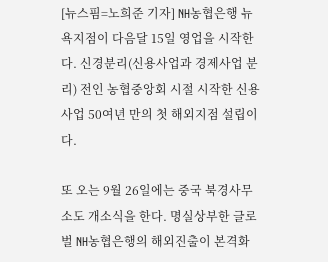[뉴스핌=노희준 기자] NH농협은행 뉴욕지점이 다음달 15일 영업을 시작한다. 신경분리(신용사업과 경제사업 분리) 전인 농협중앙회 시절 시작한 신용사업 50여년 만의 첫 해외지점 설립이다.

또 오는 9월 26일에는 중국 북경사무소도 개소식을 한다. 명실상부한 글로벌 NH농협은행의 해외진출이 본격화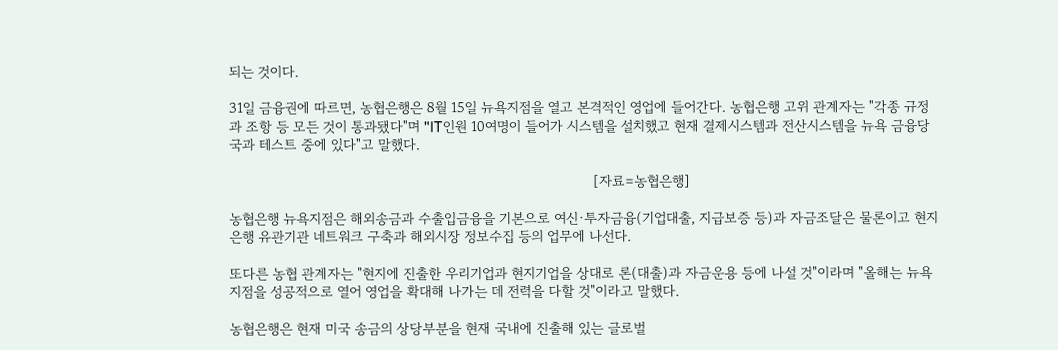되는 것이다.

31일 금융권에 따르면, 농협은행은 8월 15일 뉴욕지점을 열고 본격적인 영업에 들어간다. 농협은행 고위 관계자는 "각종 규정과 조항 등 모든 것이 통과됐다"며 "IT인원 10여명이 들어가 시스템을 설치했고 현재 결제시스템과 전산시스템을 뉴욕 금융당국과 테스트 중에 있다"고 말했다.

                                                                                           [자료=농협은행]

농협은행 뉴욕지점은 해외송금과 수출입금융을 기본으로 여신·투자금융(기업대출, 지급보증 등)과 자금조달은 물론이고 현지 은행 유관기관 네트워크 구축과 해외시장 정보수집 등의 업무에 나선다.

또다른 농협 관계자는 "현지에 진출한 우리기업과 현지기업을 상대로 론(대출)과 자금운용 등에 나설 것"이라며 "올해는 뉴욕지점을 성공적으로 열어 영업을 확대해 나가는 데 전력을 다할 것"이라고 말했다.

농협은행은 현재 미국 송금의 상당부분을 현재 국내에 진출해 있는 글로벌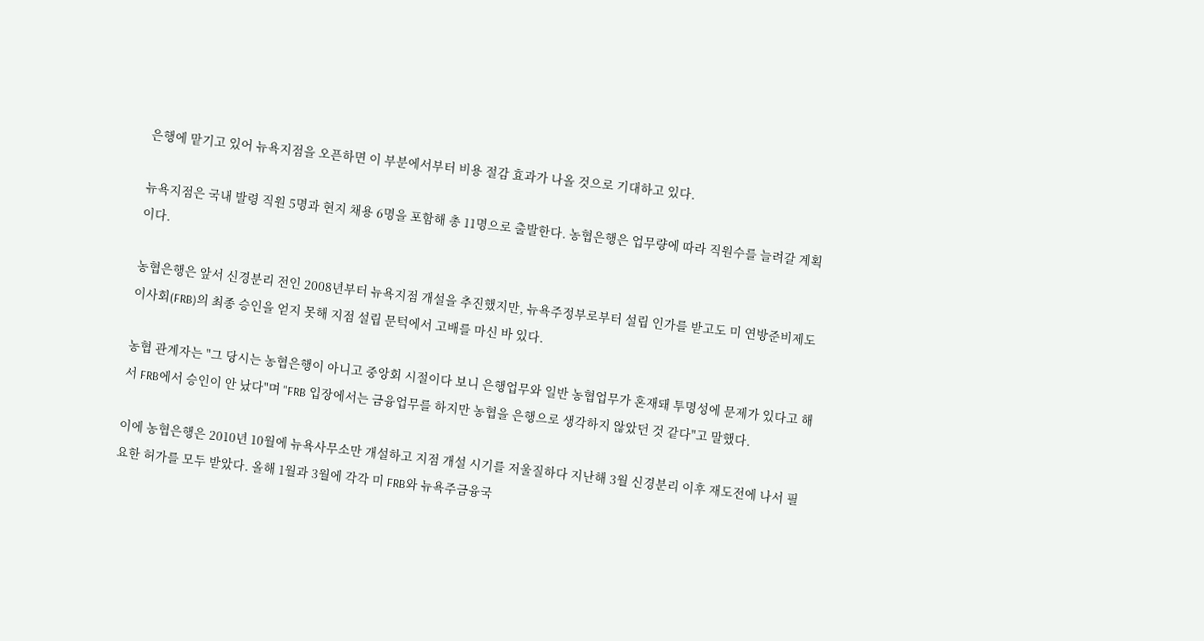은행에 맡기고 있어 뉴욕지점을 오픈하면 이 부분에서부터 비용 절감 효과가 나올 것으로 기대하고 있다.

뉴욕지점은 국내 발령 직원 5명과 현지 채용 6명을 포함해 총 11명으로 출발한다. 농협은행은 업무량에 따라 직원수를 늘려갈 계획이다.

농협은행은 앞서 신경분리 전인 2008년부터 뉴욕지점 개설을 추진했지만, 뉴욕주정부로부터 설립 인가를 받고도 미 연방준비제도이사회(FRB)의 최종 승인을 얻지 못해 지점 설립 문턱에서 고배를 마신 바 있다.

농협 관계자는 "그 당시는 농협은행이 아니고 중앙회 시절이다 보니 은행업무와 일반 농협업무가 혼재돼 투명성에 문제가 있다고 해서 FRB에서 승인이 안 났다"며 "FRB 입장에서는 금융업무를 하지만 농협을 은행으로 생각하지 않았던 것 같다"고 말했다.

이에 농협은행은 2010년 10월에 뉴욕사무소만 개설하고 지점 개설 시기를 저울질하다 지난해 3월 신경분리 이후 재도전에 나서 필요한 허가를 모두 받았다. 올해 1월과 3월에 각각 미 FRB와 뉴욕주금융국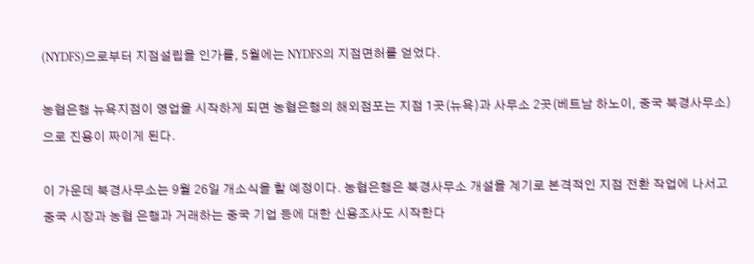(NYDFS)으로부터 지점설립을 인가를, 5월에는 NYDFS의 지점면허를 얻었다.

농협은행 뉴욕지점이 영업을 시작하게 되면 농협은행의 해외점포는 지점 1곳(뉴욕)과 사무소 2곳(베트남 하노이, 중국 북경사무소)으로 진용이 짜이게 된다.

이 가운데 북경사무소는 9월 26일 개소식을 할 예정이다. 농협은행은 북경사무소 개설을 계기로 본격적인 지점 전환 작업에 나서고 중국 시장과 농협 은행과 거래하는 중국 기업 등에 대한 신용조사도 시작한다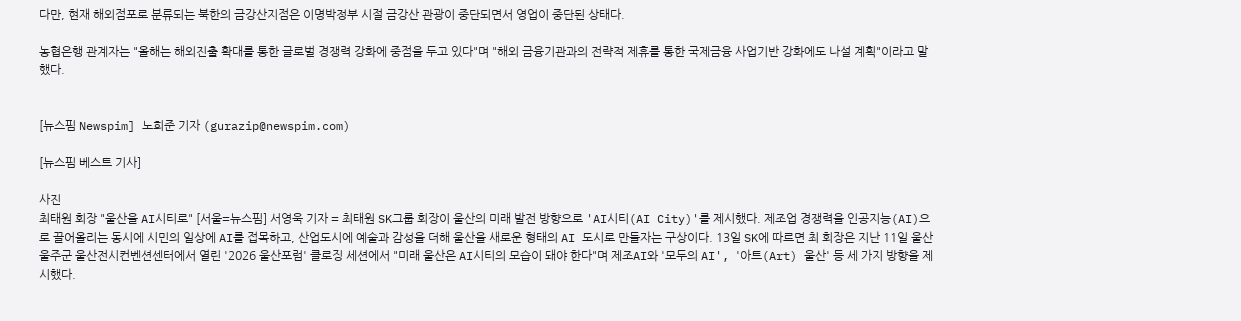다만, 현재 해외점포로 분류되는 북한의 금강산지점은 이명박정부 시절 금강산 관광이 중단되면서 영업이 중단된 상태다.

농협은행 관계자는 "올해는 해외진출 확대를 통한 글로벌 경쟁력 강화에 중점을 두고 있다"며 "해외 금융기관과의 전략적 제휴를 통한 국제금융 사업기반 강화에도 나설 계획"이라고 말했다.


[뉴스핌 Newspim] 노희준 기자 (gurazip@newspim.com)

[뉴스핌 베스트 기사]

사진
최태원 회장 "울산을 AI시티로" [서울=뉴스핌] 서영욱 기자 = 최태원 SK그룹 회장이 울산의 미래 발전 방향으로 'AI시티(AI City)'를 제시했다. 제조업 경쟁력을 인공지능(AI)으로 끌어올리는 동시에 시민의 일상에 AI를 접목하고, 산업도시에 예술과 감성을 더해 울산을 새로운 형태의 AI 도시로 만들자는 구상이다. 13일 SK에 따르면 최 회장은 지난 11일 울산 울주군 울산전시컨벤션센터에서 열린 '2026 울산포럼' 클로징 세션에서 "미래 울산은 AI시티의 모습이 돼야 한다"며 제조AI와 '모두의 AI', '아트(Art) 울산' 등 세 가지 방향을 제시했다.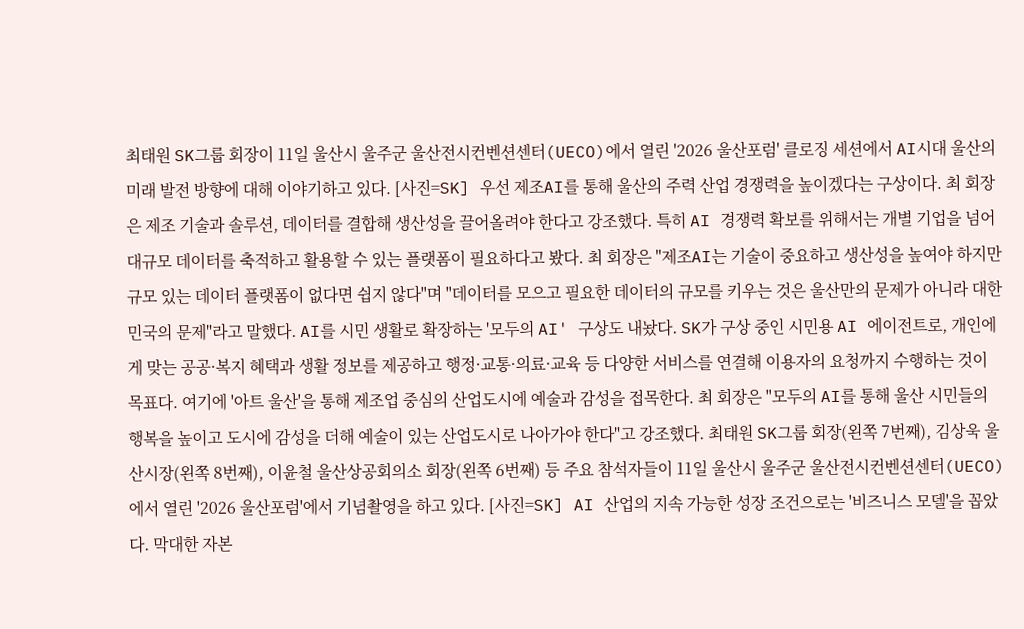최태원 SK그룹 회장이 11일 울산시 울주군 울산전시컨벤션센터(UECO)에서 열린 '2026 울산포럼' 클로징 세션에서 AI시대 울산의 미래 발전 방향에 대해 이야기하고 있다. [사진=SK] 우선 제조AI를 통해 울산의 주력 산업 경쟁력을 높이겠다는 구상이다. 최 회장은 제조 기술과 솔루션, 데이터를 결합해 생산성을 끌어올려야 한다고 강조했다. 특히 AI 경쟁력 확보를 위해서는 개별 기업을 넘어 대규모 데이터를 축적하고 활용할 수 있는 플랫폼이 필요하다고 봤다. 최 회장은 "제조AI는 기술이 중요하고 생산성을 높여야 하지만 규모 있는 데이터 플랫폼이 없다면 쉽지 않다"며 "데이터를 모으고 필요한 데이터의 규모를 키우는 것은 울산만의 문제가 아니라 대한민국의 문제"라고 말했다. AI를 시민 생활로 확장하는 '모두의 AI' 구상도 내놨다. SK가 구상 중인 시민용 AI 에이전트로, 개인에게 맞는 공공·복지 혜택과 생활 정보를 제공하고 행정·교통·의료·교육 등 다양한 서비스를 연결해 이용자의 요청까지 수행하는 것이 목표다. 여기에 '아트 울산'을 통해 제조업 중심의 산업도시에 예술과 감성을 접목한다. 최 회장은 "모두의 AI를 통해 울산 시민들의 행복을 높이고 도시에 감성을 더해 예술이 있는 산업도시로 나아가야 한다"고 강조했다. 최태원 SK그룹 회장(왼쪽 7번째), 김상욱 울산시장(왼쪽 8번째), 이윤철 울산상공회의소 회장(왼쪽 6번째) 등 주요 참석자들이 11일 울산시 울주군 울산전시컨벤션센터(UECO)에서 열린 '2026 울산포럼'에서 기념촬영을 하고 있다. [사진=SK] AI 산업의 지속 가능한 성장 조건으로는 '비즈니스 모델'을 꼽았다. 막대한 자본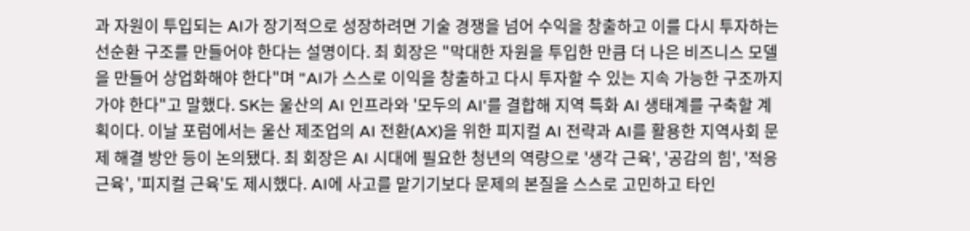과 자원이 투입되는 AI가 장기적으로 성장하려면 기술 경쟁을 넘어 수익을 창출하고 이를 다시 투자하는 선순환 구조를 만들어야 한다는 설명이다. 최 회장은 "막대한 자원을 투입한 만큼 더 나은 비즈니스 모델을 만들어 상업화해야 한다"며 "AI가 스스로 이익을 창출하고 다시 투자할 수 있는 지속 가능한 구조까지 가야 한다"고 말했다. SK는 울산의 AI 인프라와 '모두의 AI'를 결합해 지역 특화 AI 생태계를 구축할 계획이다. 이날 포럼에서는 울산 제조업의 AI 전환(AX)을 위한 피지컬 AI 전략과 AI를 활용한 지역사회 문제 해결 방안 등이 논의됐다. 최 회장은 AI 시대에 필요한 청년의 역량으로 '생각 근육', '공감의 힘', '적응 근육', '피지컬 근육'도 제시했다. AI에 사고를 맡기기보다 문제의 본질을 스스로 고민하고 타인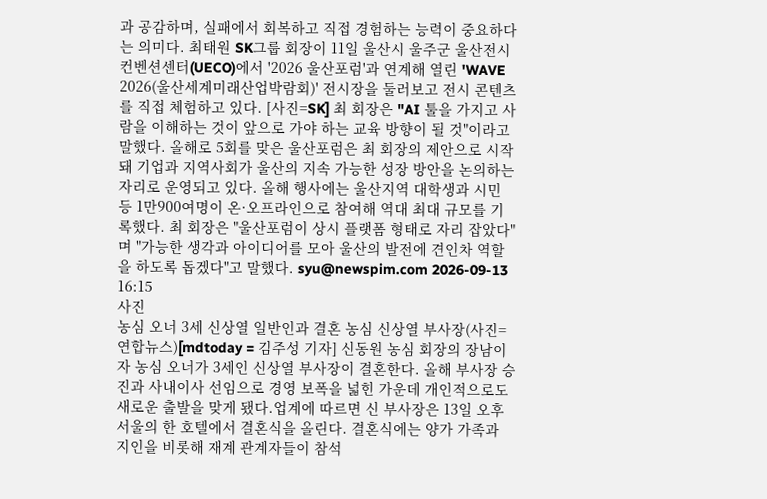과 공감하며, 실패에서 회복하고 직접 경험하는 능력이 중요하다는 의미다. 최태원 SK그룹 회장이 11일 울산시 울주군 울산전시컨벤션센터(UECO)에서 '2026 울산포럼'과 연계해 열린 'WAVE 2026(울산세계미래산업박람회)' 전시장을 둘러보고 전시 콘텐츠를 직접 체험하고 있다. [사진=SK] 최 회장은 "AI 툴을 가지고 사람을 이해하는 것이 앞으로 가야 하는 교육 방향이 될 것"이라고 말했다. 올해로 5회를 맞은 울산포럼은 최 회장의 제안으로 시작돼 기업과 지역사회가 울산의 지속 가능한 성장 방안을 논의하는 자리로 운영되고 있다. 올해 행사에는 울산지역 대학생과 시민 등 1만900여명이 온·오프라인으로 참여해 역대 최대 규모를 기록했다. 최 회장은 "울산포럼이 상시 플랫폼 형태로 자리 잡았다"며 "가능한 생각과 아이디어를 모아 울산의 발전에 견인차 역할을 하도록 돕겠다"고 말했다. syu@newspim.com 2026-09-13 16:15
사진
농심 오너 3세 신상열 일반인과 결혼 농심 신상열 부사장(사진=연합뉴스)[mdtoday = 김주성 기자] 신동원 농심 회장의 장남이자 농심 오너가 3세인 신상열 부사장이 결혼한다. 올해 부사장 승진과 사내이사 선임으로 경영 보폭을 넓힌 가운데 개인적으로도 새로운 출발을 맞게 됐다.업계에 따르면 신 부사장은 13일 오후 서울의 한 호텔에서 결혼식을 올린다. 결혼식에는 양가 가족과 지인을 비롯해 재계 관계자들이 참석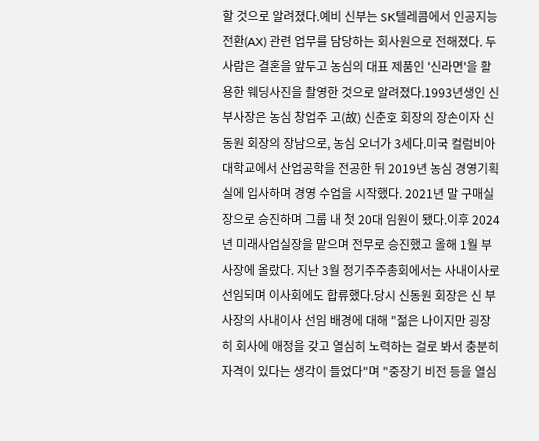할 것으로 알려졌다.예비 신부는 SK텔레콤에서 인공지능 전환(AX) 관련 업무를 담당하는 회사원으로 전해졌다. 두 사람은 결혼을 앞두고 농심의 대표 제품인 '신라면'을 활용한 웨딩사진을 촬영한 것으로 알려졌다.1993년생인 신 부사장은 농심 창업주 고(故) 신춘호 회장의 장손이자 신동원 회장의 장남으로, 농심 오너가 3세다.미국 컬럼비아대학교에서 산업공학을 전공한 뒤 2019년 농심 경영기획실에 입사하며 경영 수업을 시작했다. 2021년 말 구매실장으로 승진하며 그룹 내 첫 20대 임원이 됐다.이후 2024년 미래사업실장을 맡으며 전무로 승진했고 올해 1월 부사장에 올랐다. 지난 3월 정기주주총회에서는 사내이사로 선임되며 이사회에도 합류했다.당시 신동원 회장은 신 부사장의 사내이사 선임 배경에 대해 "젊은 나이지만 굉장히 회사에 애정을 갖고 열심히 노력하는 걸로 봐서 충분히 자격이 있다는 생각이 들었다"며 "중장기 비전 등을 열심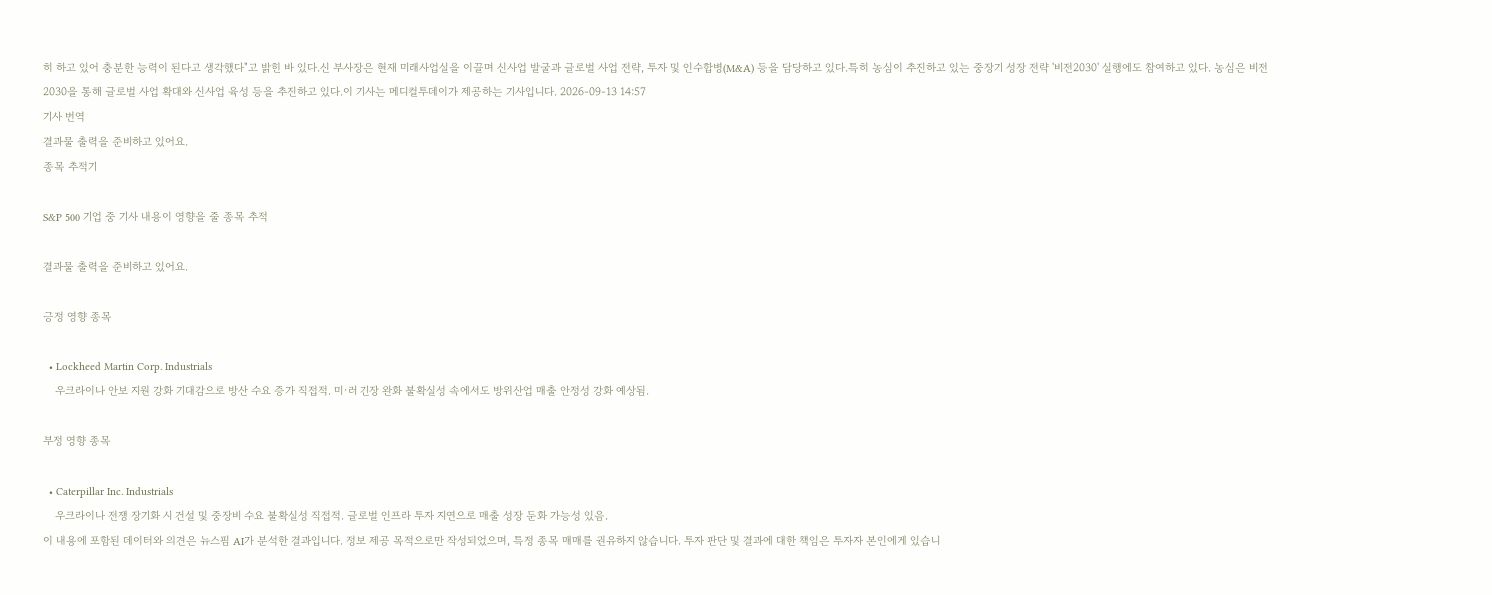히 하고 있어 충분한 능력이 된다고 생각했다"고 밝힌 바 있다.신 부사장은 현재 미래사업실을 이끌며 신사업 발굴과 글로벌 사업 전략, 투자 및 인수합병(M&A) 등을 담당하고 있다.특히 농심이 추진하고 있는 중장기 성장 전략 '비전2030' 실행에도 참여하고 있다. 농심은 비전2030을 통해 글로벌 사업 확대와 신사업 육성 등을 추진하고 있다.이 기사는 메디컬투데이가 제공하는 기사입니다. 2026-09-13 14:57
기사 번역
결과물 출력을 준비하고 있어요.
종목 추적기

S&P 500 기업 중 기사 내용이 영향을 줄 종목 추적

결과물 출력을 준비하고 있어요.

긍정 영향 종목

  • Lockheed Martin Corp. Industrials
    우크라이나 안보 지원 강화 기대감으로 방산 수요 증가 직접적. 미·러 긴장 완화 불확실성 속에서도 방위산업 매출 안정성 강화 예상됨.

부정 영향 종목

  • Caterpillar Inc. Industrials
    우크라이나 전쟁 장기화 시 건설 및 중장비 수요 불확실성 직접적. 글로벌 인프라 투자 지연으로 매출 성장 둔화 가능성 있음.
이 내용에 포함된 데이터와 의견은 뉴스핌 AI가 분석한 결과입니다. 정보 제공 목적으로만 작성되었으며, 특정 종목 매매를 권유하지 않습니다. 투자 판단 및 결과에 대한 책임은 투자자 본인에게 있습니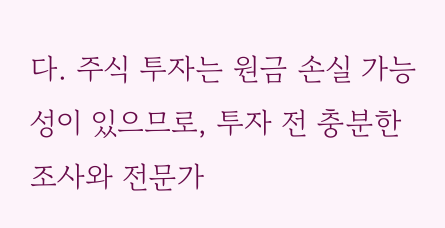다. 주식 투자는 원금 손실 가능성이 있으므로, 투자 전 충분한 조사와 전문가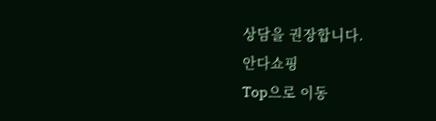상담을 권장합니다.
안다쇼핑
Top으로 이동